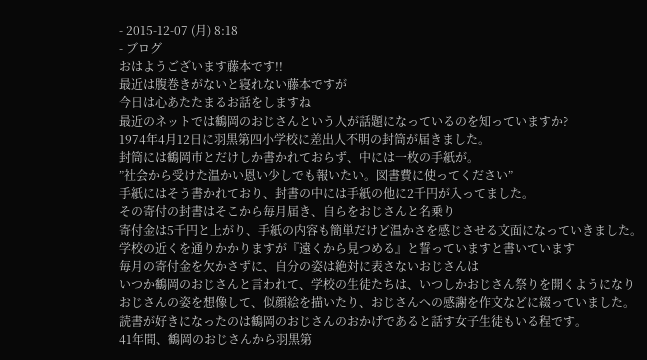- 2015-12-07 (月) 8:18
- ブログ
おはようございます藤本です!!
最近は腹巻きがないと寝れない藤本ですが
今日は心あたたまるお話をしますね
最近のネットでは鶴岡のおじさんという人が話題になっているのを知っていますか?
1974年4月12日に羽黒第四小学校に差出人不明の封筒が届きました。
封筒には鶴岡市とだけしか書かれておらず、中には一枚の手紙が。
”社会から受けた温かい恩い少しでも報いたい。図書費に使ってください”
手紙にはそう書かれており、封書の中には手紙の他に2千円が入ってました。
その寄付の封書はそこから毎月届き、自らをおじさんと名乗り
寄付金は5千円と上がり、手紙の内容も簡単だけど温かさを感じさせる文面になっていきました。
学校の近くを通りかかりますが『遠くから見つめる』と誓っていますと書いています
毎月の寄付金を欠かさずに、自分の姿は絶対に表さないおじさんは
いつか鶴岡のおじさんと言われて、学校の生徒たちは、いつしかおじさん祭りを開くようになり
おじさんの姿を想像して、似顔絵を描いたり、おじさんへの感謝を作文などに綴っていました。
読書が好きになったのは鶴岡のおじさんのおかげであると話す女子生徒もいる程です。
41年間、鶴岡のおじさんから羽黒第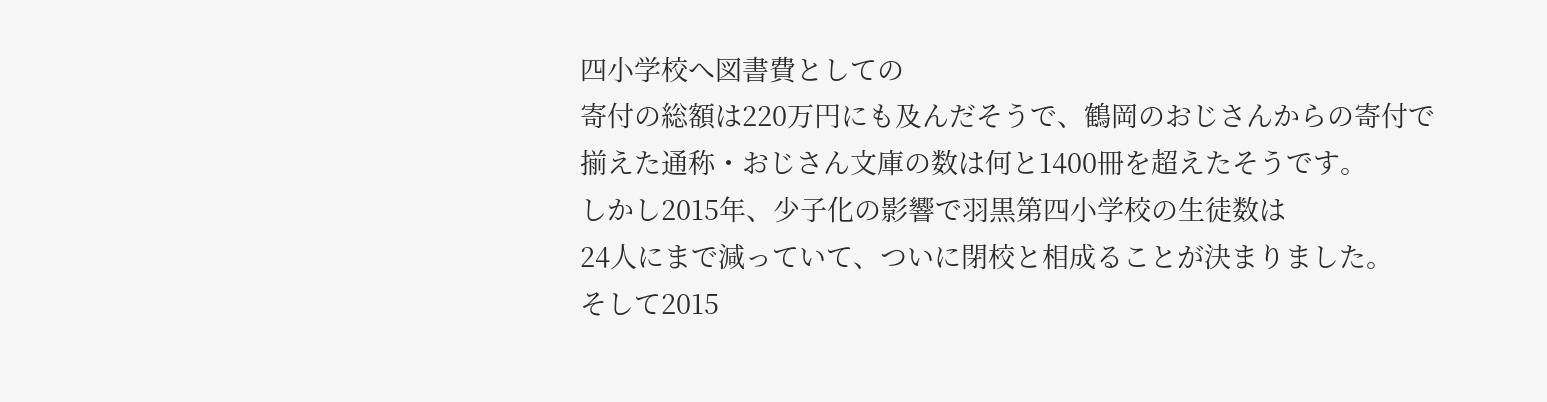四小学校へ図書費としての
寄付の総額は220万円にも及んだそうで、鶴岡のおじさんからの寄付で
揃えた通称・おじさん文庫の数は何と1400冊を超えたそうです。
しかし2015年、少子化の影響で羽黒第四小学校の生徒数は
24人にまで減っていて、ついに閉校と相成ることが決まりました。
そして2015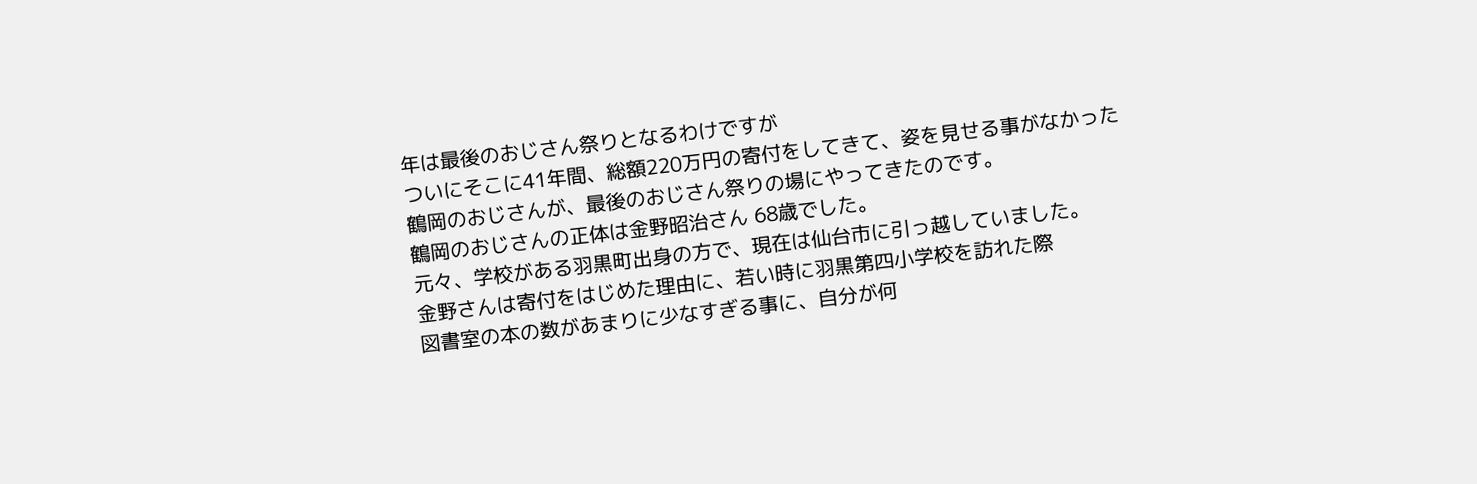年は最後のおじさん祭りとなるわけですが
ついにそこに41年間、総額220万円の寄付をしてきて、姿を見せる事がなかった
鶴岡のおじさんが、最後のおじさん祭りの場にやってきたのです。
鶴岡のおじさんの正体は金野昭治さん 68歳でした。
元々、学校がある羽黒町出身の方で、現在は仙台市に引っ越していました。
金野さんは寄付をはじめた理由に、若い時に羽黒第四小学校を訪れた際
図書室の本の数があまりに少なすぎる事に、自分が何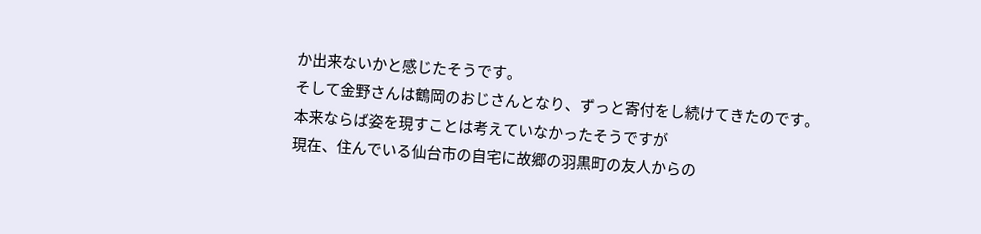か出来ないかと感じたそうです。
そして金野さんは鶴岡のおじさんとなり、ずっと寄付をし続けてきたのです。
本来ならば姿を現すことは考えていなかったそうですが
現在、住んでいる仙台市の自宅に故郷の羽黒町の友人からの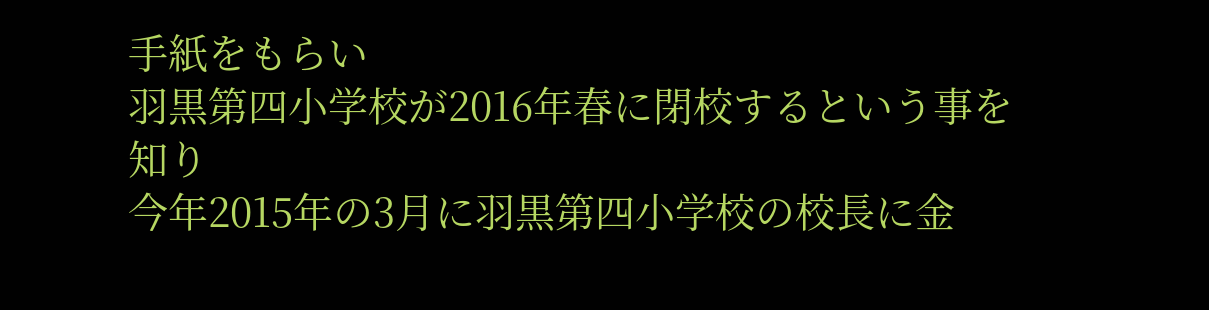手紙をもらい
羽黒第四小学校が2016年春に閉校するという事を知り
今年2015年の3月に羽黒第四小学校の校長に金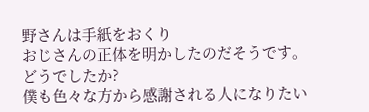野さんは手紙をおくり
おじさんの正体を明かしたのだそうです。
どうでしたか?
僕も色々な方から感謝される人になりたい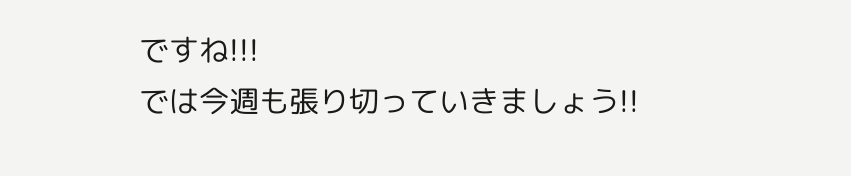ですね!!!
では今週も張り切っていきましょう!!